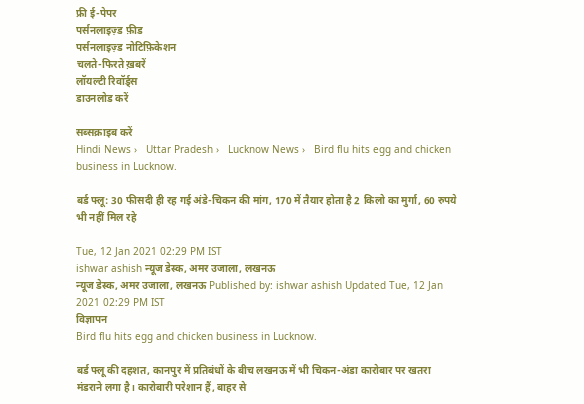फ्री ई-पेपर
पर्सनलाइज़्ड फ़ीड
पर्सनलाइज़्ड नोटिफ़िकेशन
चलते-फिरते ख़बरें
लॉयल्टी रिवॉर्ड्स
डाउनलोड करें

सब्सक्राइब करें
Hindi News ›   Uttar Pradesh ›   Lucknow News ›   Bird flu hits egg and chicken business in Lucknow.

बर्ड फ्लू: 30 फीसदी ही रह गई अंडे-चिकन की मांग, 170 में तैयार होता है 2 किलो का मुर्गा, 60 रुपये भी नहीं मिल रहे

Tue, 12 Jan 2021 02:29 PM IST
ishwar ashish न्यूज डेस्क, अमर उजाला, लखनऊ
न्यूज डेस्क, अमर उजाला, लखनऊ Published by: ishwar ashish Updated Tue, 12 Jan 2021 02:29 PM IST
विज्ञापन
Bird flu hits egg and chicken business in Lucknow.

बर्ड फ्लू की दहशत, कानपुर में प्रतिबंधों के बीच लखनऊ में भी चिकन-अंडा कारोबार पर खतरा मंडराने लगा है। कारोबारी परेशान हैं, बाहर से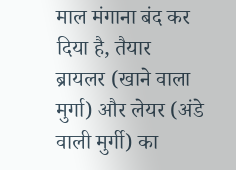माल मंगाना बंद कर दिया है, तैयार ब्रायलर (खाने वाला मुर्गा) और लेयर (अंडे वाली मुर्गी) का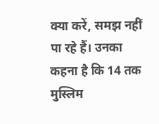क्या करें, समझ नहीं पा रहे हैं। उनका कहना है कि 14 तक मुस्लिम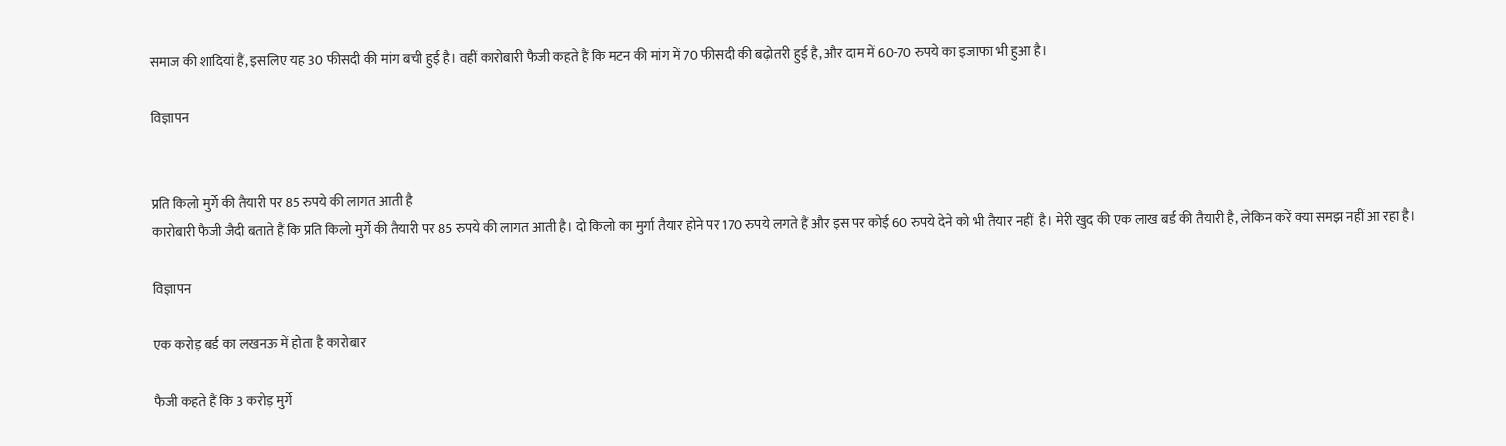समाज की शादियां हैं, इसलिए यह 30 फीसदी की मांग बची हुई है। वहीं कारोबारी फैजी कहते हैं कि मटन की मांग में 70 फीसदी की बढ़ोतरी हुई है, और दाम में 60-70 रुपये का इजाफा भी हुआ है।

विज्ञापन


प्रति किलो मुर्गे की तैयारी पर 85 रुपये की लागत आती है
कारोबारी फैजी जैदी बताते हैं कि प्रति किलो मुर्गे की तैयारी पर 85 रुपये की लागत आती है। दो किलो का मुर्गा तैयार होने पर 170 रुपये लगते हैं और इस पर कोई 60 रुपये देने को भी तैयार नहीं  है। मेरी खुद की एक लाख बर्ड की तैयारी है, लेकिन करें क्या समझ नहीं आ रहा है।

विज्ञापन

एक करोड़ बर्ड का लखनऊ में होता है कारोबार

फैजी कहते हैं कि 3 करोड़ मुर्गे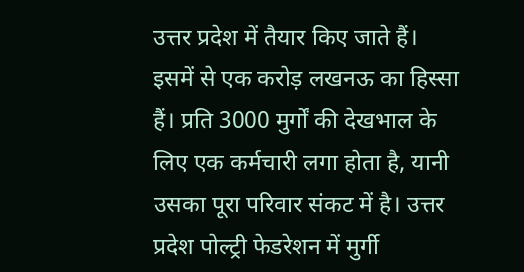उत्तर प्रदेश में तैयार किए जाते हैं। इसमें से एक करोड़ लखनऊ का हिस्सा हैं। प्रति 3000 मुर्गों की देखभाल के लिए एक कर्मचारी लगा होता है, यानी उसका पूरा परिवार संकट में है। उत्तर प्रदेश पोल्ट्री फेडरेशन में मुर्गी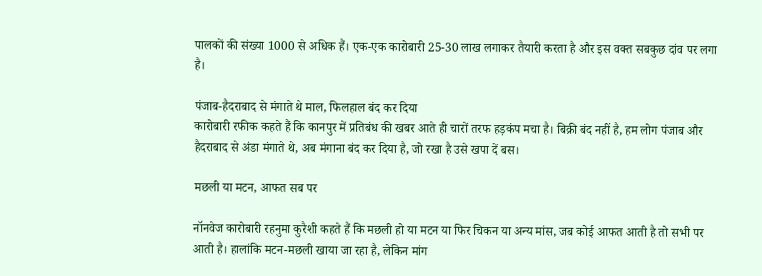पालकों की संख्या 1000 से अधिक हैं। एक-एक कारोबारी 25-30 लाख लगाकर तैयारी करता है और इस वक्त सबकुछ दांव पर लगा है।

पंजाब-हैदराबाद से मंगाते थे माल, फिलहाल बंद कर दिया
कारोबारी रफीक कहते हैं कि कानपुर में प्रतिबंध की खबर आते ही चारों तरफ हड़कंप मचा है। बिक्री बंद नहीं है, हम लोग पंजाब और हैदराबाद से अंडा मंगाते थे, अब मंगाना बंद कर दिया है, जो रखा है उसे खपा दें बस।

मछली या मटन, आफत सब पर

नॉनवेज कारोबारी रहनुमा कुरैशी कहते हैं कि मछली हो या मटन या फिर चिकन या अन्य मांस, जब कोई आफत आती है तो सभी पर आती है। हालांकि मटन-मछली खाया जा रहा है, लेकिन मांग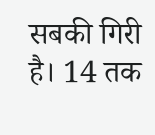सबकी गिरी है। 14 तक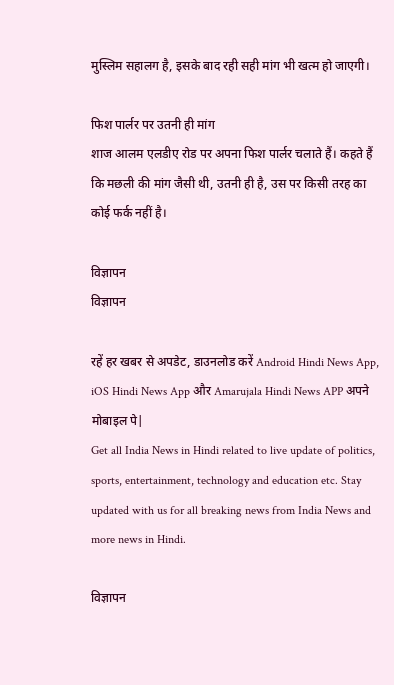मुस्लिम सहालग है, इसके बाद रही सही मांग भी खत्म हो जाएगी।

फिश पार्लर पर उतनी ही मांग
शाज आलम एलडीए रोड पर अपना फिश पार्लर चलाते हैं। कहते हैं कि मछली की मांग जैसी थी, उतनी ही है, उस पर किसी तरह का कोई फर्क नहीं है।

विज्ञापन
विज्ञापन

रहें हर खबर से अपडेट, डाउनलोड करें Android Hindi News App, iOS Hindi News App और Amarujala Hindi News APP अपने मोबाइल पे|
Get all India News in Hindi related to live update of politics, sports, entertainment, technology and education etc. Stay updated with us for all breaking news from India News and more news in Hindi.

विज्ञापन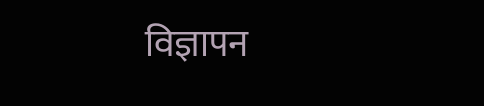विज्ञापन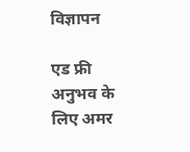विज्ञापन

एड फ्री अनुभव के लिए अमर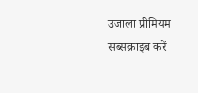उजाला प्रीमियम सब्सक्राइब करें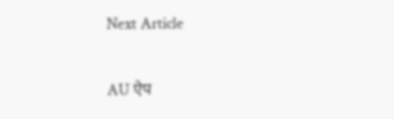Next Article

AU ऐप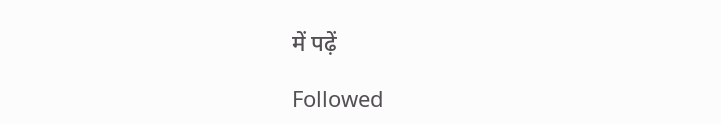में पढ़ें

Followed